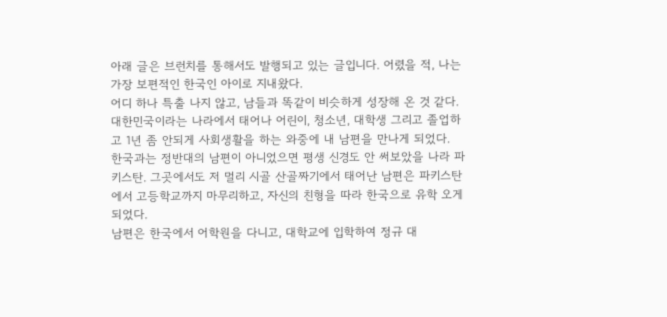아래 글은 브런치를 통해서도 발행되고 있는 글입니다. 어렸을 적, 나는 가장 보편적인 한국인 아이로 지내왔다.
어디 하나 특출 나지 않고, 남들과 똑같이 비슷하게 성장해 온 것 같다. 대한민국이라는 나라에서 태어나 어린이, 청소년, 대학생 그리고 졸업하고 1년 좀 안되게 사회생활을 하는 와중에 내 남편을 만나게 되었다.
한국과는 정반대의 남편이 아니었으면 평생 신경도 안 써보았을 나라 파키스탄. 그곳에서도 저 멀리 시골 산골짜기에서 태어난 남편은 파키스탄에서 고등학교까지 마무리하고, 자신의 친형을 따라 한국으로 유학 오게 되었다.
남편은 한국에서 어학원을 다니고, 대학교에 입학하여 정규 대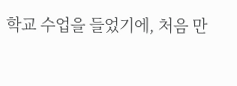학교 수업을 들었기에, 처음 만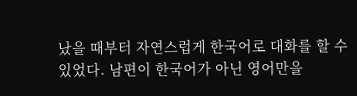났을 때부터 자연스럽게 한국어로 대화를 할 수 있었다. 남편이 한국어가 아닌 영어만을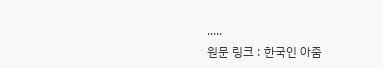.....
원문 링크 : 한국인 아줌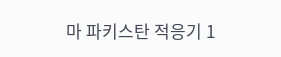마 파키스탄 적응기 1